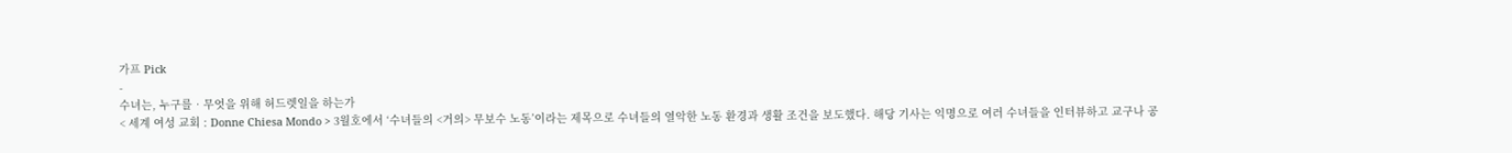가프 Pick
-
수녀는, 누구를‧무엇을 위해 허드렛일을 하는가
< 세계 여성 교회 : Donne Chiesa Mondo > 3월호에서 ‘수녀들의 <거의> 무보수 노동’이라는 제목으로 수녀들의 열악한 노동 환경과 생활 조건을 보도했다. 해당 기사는 익명으로 여러 수녀들을 인터뷰하고 교구나 공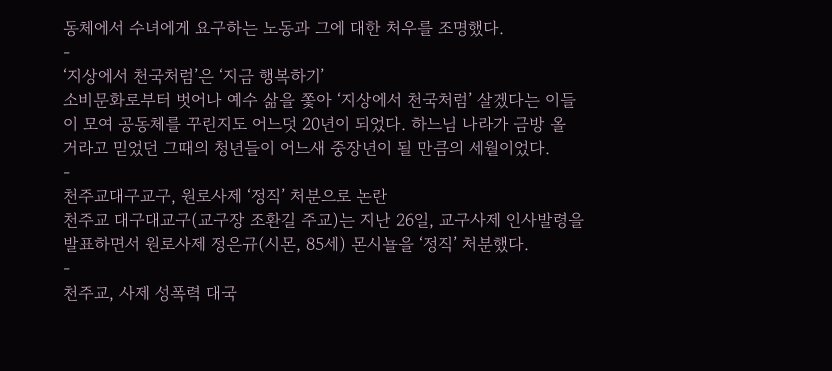동체에서 수녀에게 요구하는 노동과 그에 대한 처우를 조명했다.
-
‘지상에서 천국처럼’은 ‘지금 행복하기’
소비문화로부터 벗어나 예수 삶을 쫓아 ‘지상에서 천국처럼’ 살겠다는 이들이 모여 공동체를 꾸린지도 어느덧 20년이 되었다. 하느님 나라가 금방 올 거라고 믿었던 그때의 청년들이 어느새 중장년이 될 만큼의 세월이었다.
-
천주교대구교구, 원로사제 ‘정직’ 처분으로 논란
천주교 대구대교구(교구장 조환길 주교)는 지난 26일, 교구사제 인사발령을 발표하면서 원로사제 정은규(시몬, 85세) 몬시뇰을 ‘정직’ 처분했다.
-
천주교, 사제 성폭력 대국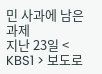민 사과에 남은 과제
지난 23일 < KBS1 > 보도로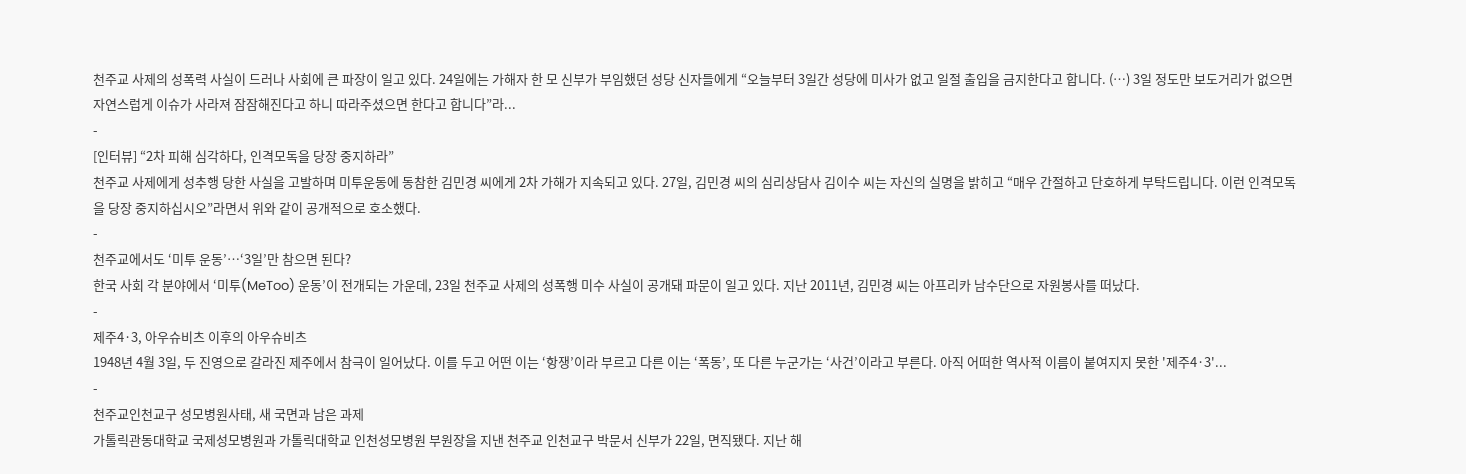천주교 사제의 성폭력 사실이 드러나 사회에 큰 파장이 일고 있다. 24일에는 가해자 한 모 신부가 부임했던 성당 신자들에게 “오늘부터 3일간 성당에 미사가 없고 일절 출입을 금지한다고 합니다. (…) 3일 정도만 보도거리가 없으면 자연스럽게 이슈가 사라져 잠잠해진다고 하니 따라주셨으면 한다고 합니다”라...
-
[인터뷰] “2차 피해 심각하다, 인격모독을 당장 중지하라”
천주교 사제에게 성추행 당한 사실을 고발하며 미투운동에 동참한 김민경 씨에게 2차 가해가 지속되고 있다. 27일, 김민경 씨의 심리상담사 김이수 씨는 자신의 실명을 밝히고 “매우 간절하고 단호하게 부탁드립니다. 이런 인격모독을 당장 중지하십시오”라면서 위와 같이 공개적으로 호소했다.
-
천주교에서도 ‘미투 운동’…‘3일’만 참으면 된다?
한국 사회 각 분야에서 ‘미투(MeToo) 운동’이 전개되는 가운데, 23일 천주교 사제의 성폭행 미수 사실이 공개돼 파문이 일고 있다. 지난 2011년, 김민경 씨는 아프리카 남수단으로 자원봉사를 떠났다.
-
제주4·3, 아우슈비츠 이후의 아우슈비츠
1948년 4월 3일, 두 진영으로 갈라진 제주에서 참극이 일어났다. 이를 두고 어떤 이는 ‘항쟁’이라 부르고 다른 이는 ‘폭동’, 또 다른 누군가는 ‘사건’이라고 부른다. 아직 어떠한 역사적 이름이 붙여지지 못한 '제주4·3'...
-
천주교인천교구 성모병원사태, 새 국면과 남은 과제
가톨릭관동대학교 국제성모병원과 가톨릭대학교 인천성모병원 부원장을 지낸 천주교 인천교구 박문서 신부가 22일, 면직됐다. 지난 해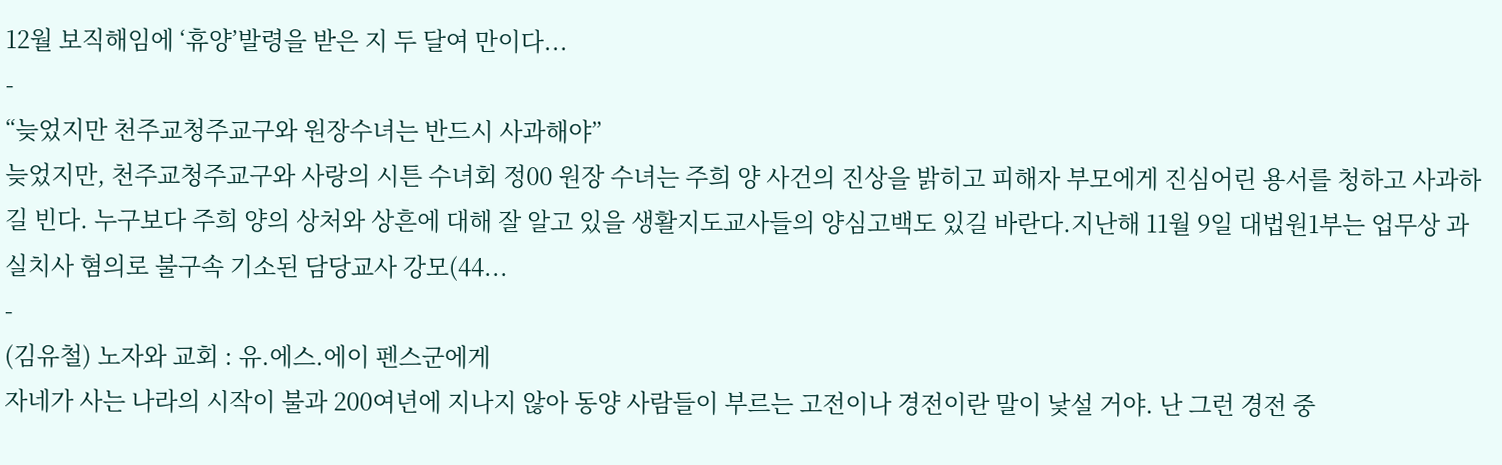12월 보직해임에 ‘휴양’발령을 받은 지 두 달여 만이다...
-
“늦었지만 천주교청주교구와 원장수녀는 반드시 사과해야”
늦었지만, 천주교청주교구와 사랑의 시튼 수녀회 정00 원장 수녀는 주희 양 사건의 진상을 밝히고 피해자 부모에게 진심어린 용서를 청하고 사과하길 빈다. 누구보다 주희 양의 상처와 상흔에 대해 잘 알고 있을 생활지도교사들의 양심고백도 있길 바란다.지난해 11월 9일 대법원1부는 업무상 과실치사 혐의로 불구속 기소된 담당교사 강모(44...
-
(김유철) 노자와 교회 : 유.에스.에이 펜스군에게
자네가 사는 나라의 시작이 불과 200여년에 지나지 않아 동양 사람들이 부르는 고전이나 경전이란 말이 낯설 거야. 난 그런 경전 중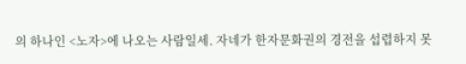의 하나인 <노자>에 나오는 사람일세. 자네가 한자문화권의 경전을 섭렵하지 못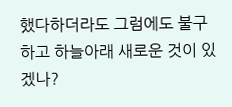했다하더라도 그럼에도 불구하고 하늘아래 새로운 것이 있겠나?